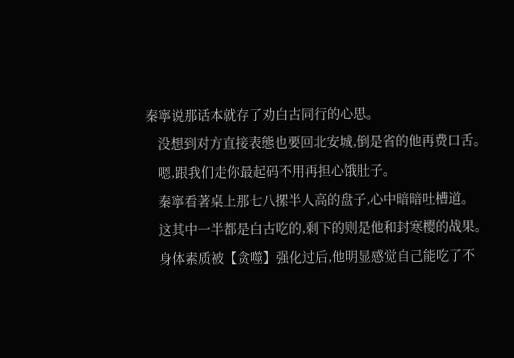秦寧说那话本就存了劝白古同行的心思。
    没想到对方直接表態也要回北安城,倒是省的他再费口舌。
    嗯,跟我们走你最起码不用再担心饿肚子。
    秦寧看著桌上那七八摞半人高的盘子,心中暗暗吐槽道。
    这其中一半都是白古吃的,剩下的则是他和封寒樱的战果。
    身体素质被【贪噬】强化过后,他明显感觉自己能吃了不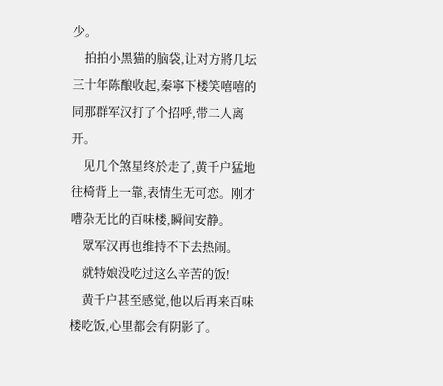少。
    拍拍小黑猫的脑袋,让对方將几坛三十年陈酿收起,秦寧下楼笑嘻嘻的同那群军汉打了个招呼,带二人离开。
    见几个煞星终於走了,黄千户猛地往椅背上一靠,表情生无可恋。刚才嘈杂无比的百味楼,瞬间安静。
    眾军汉再也维持不下去热闹。
    就特娘没吃过这么辛苦的饭!
    黄千户甚至感觉,他以后再来百味楼吃饭,心里都会有阴影了。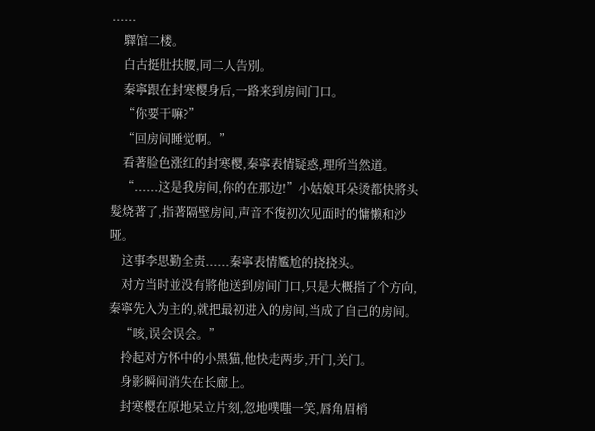......
    驛馆二楼。
    白古挺肚扶腰,同二人告別。
    秦寧跟在封寒樱身后,一路来到房间门口。
    “你要干嘛?”
    “回房间睡觉啊。”
    看著脸色涨红的封寒樱,秦寧表情疑惑,理所当然道。
    “......这是我房间,你的在那边!”小姑娘耳朵烫都快將头髮烧著了,指著隔壁房间,声音不復初次见面时的慵懒和沙哑。
    这事李思勤全责......秦寧表情尷尬的挠挠头。
    对方当时並没有將他送到房间门口,只是大概指了个方向,秦寧先入为主的,就把最初进入的房间,当成了自己的房间。
    “咳,误会误会。”
    拎起对方怀中的小黑猫,他快走两步,开门,关门。
    身影瞬间消失在长廊上。
    封寒樱在原地呆立片刻,忽地噗嗤一笑,唇角眉梢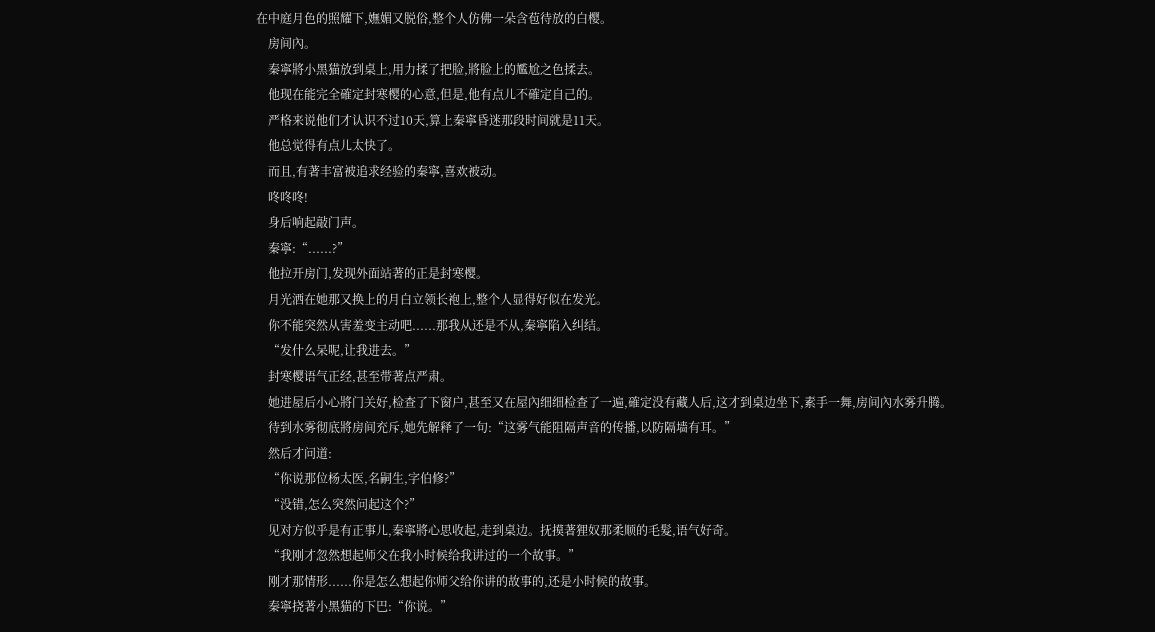在中庭月色的照耀下,嫵媚又脱俗,整个人仿佛一朵含苞待放的白樱。
    房间內。
    秦寧將小黑猫放到桌上,用力揉了把脸,將脸上的尷尬之色揉去。
    他现在能完全確定封寒樱的心意,但是,他有点儿不確定自己的。
    严格来说他们才认识不过10天,算上秦寧昏迷那段时间就是11天。
    他总觉得有点儿太快了。
    而且,有著丰富被追求经验的秦寧,喜欢被动。
    咚咚咚!
    身后响起敲门声。
    秦寧:“......?”
    他拉开房门,发现外面站著的正是封寒樱。
    月光洒在她那又换上的月白立领长袍上,整个人显得好似在发光。
    你不能突然从害羞变主动吧......那我从还是不从,秦寧陷入纠结。
    “发什么呆呢,让我进去。”
    封寒樱语气正经,甚至带著点严肃。
    她进屋后小心將门关好,检查了下窗户,甚至又在屋內细细检查了一遍,確定没有藏人后,这才到桌边坐下,素手一舞,房间內水雾升腾。
    待到水雾彻底將房间充斥,她先解释了一句:“这雾气能阻隔声音的传播,以防隔墙有耳。”
    然后才问道:
    “你说那位杨太医,名嗣生,字伯修?”
    “没错,怎么突然问起这个?”
    见对方似乎是有正事儿,秦寧將心思收起,走到桌边。抚摸著狸奴那柔顺的毛髮,语气好奇。
    “我刚才忽然想起师父在我小时候给我讲过的一个故事。”
    刚才那情形......你是怎么想起你师父给你讲的故事的,还是小时候的故事。
    秦寧挠著小黑猫的下巴:“你说。”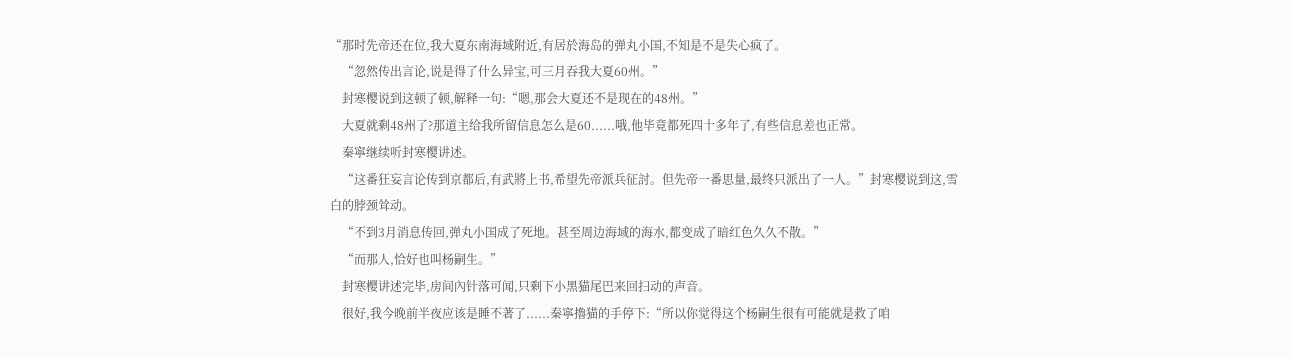“那时先帝还在位,我大夏东南海域附近,有居於海岛的弹丸小国,不知是不是失心疯了。
    “忽然传出言论,说是得了什么异宝,可三月吞我大夏60州。”
    封寒樱说到这顿了顿,解释一句:“嗯,那会大夏还不是现在的48州。”
    大夏就剩48州了?那道主给我所留信息怎么是60......哦,他毕竟都死四十多年了,有些信息差也正常。
    秦寧继续听封寒樱讲述。
    “这番狂妄言论传到京都后,有武將上书,希望先帝派兵征討。但先帝一番思量,最终只派出了一人。”封寒樱说到这,雪白的脖颈耸动。
    “不到3月消息传回,弹丸小国成了死地。甚至周边海域的海水,都变成了暗红色久久不散。”
    “而那人,恰好也叫杨嗣生。”
    封寒樱讲述完毕,房间內针落可闻,只剩下小黑猫尾巴来回扫动的声音。
    很好,我今晚前半夜应该是睡不著了......秦寧擼猫的手停下:“所以你觉得这个杨嗣生很有可能就是救了咱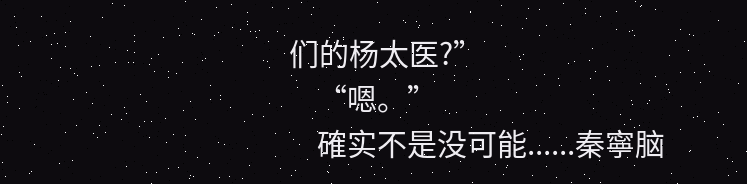们的杨太医?”
    “嗯。”
    確实不是没可能......秦寧脑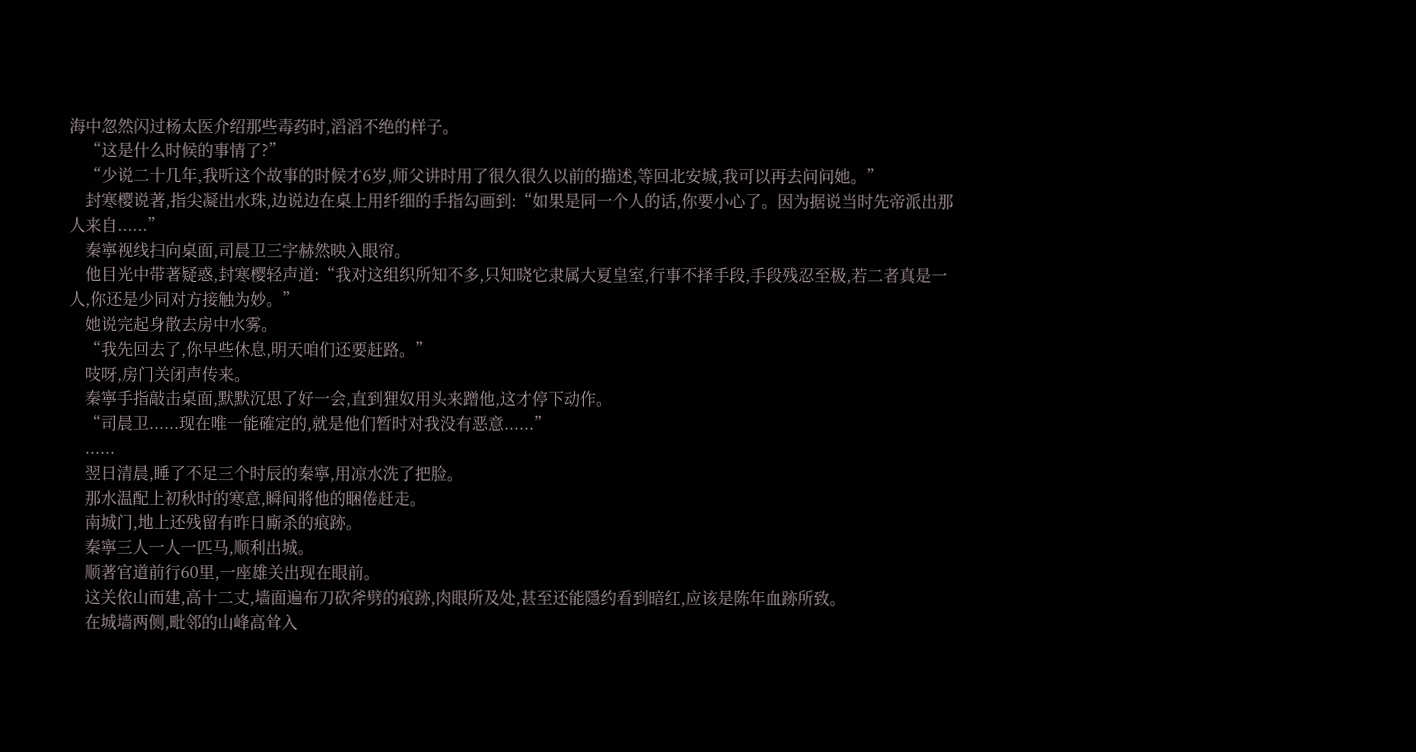海中忽然闪过杨太医介绍那些毒药时,滔滔不绝的样子。
    “这是什么时候的事情了?”
    “少说二十几年,我听这个故事的时候才6岁,师父讲时用了很久很久以前的描述,等回北安城,我可以再去问问她。”
    封寒樱说著,指尖凝出水珠,边说边在桌上用纤细的手指勾画到:“如果是同一个人的话,你要小心了。因为据说当时先帝派出那人来自......”
    秦寧视线扫向桌面,司晨卫三字赫然映入眼帘。
    他目光中带著疑惑,封寒樱轻声道:“我对这组织所知不多,只知晓它隶属大夏皇室,行事不择手段,手段残忍至极,若二者真是一人,你还是少同对方接触为妙。”
    她说完起身散去房中水雾。
    “我先回去了,你早些休息,明天咱们还要赶路。”
    吱呀,房门关闭声传来。
    秦寧手指敲击桌面,默默沉思了好一会,直到狸奴用头来蹭他,这才停下动作。
    “司晨卫......现在唯一能確定的,就是他们暂时对我没有恶意......”
    ......
    翌日清晨,睡了不足三个时辰的秦寧,用凉水洗了把脸。
    那水温配上初秋时的寒意,瞬间將他的睏倦赶走。
    南城门,地上还残留有昨日廝杀的痕跡。
    秦寧三人一人一匹马,顺利出城。
    顺著官道前行60里,一座雄关出现在眼前。
    这关依山而建,高十二丈,墙面遍布刀砍斧劈的痕跡,肉眼所及处,甚至还能隱约看到暗红,应该是陈年血跡所致。
    在城墙两侧,毗邻的山峰高耸入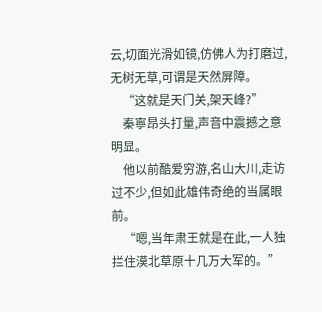云,切面光滑如镜,仿佛人为打磨过,无树无草,可谓是天然屏障。
    “这就是天门关,架天峰?”
    秦寧昂头打量,声音中震撼之意明显。
    他以前酷爱穷游,名山大川,走访过不少,但如此雄伟奇绝的当属眼前。
    “嗯,当年肃王就是在此,一人独拦住漠北草原十几万大军的。”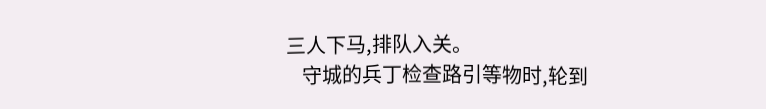三人下马,排队入关。
    守城的兵丁检查路引等物时,轮到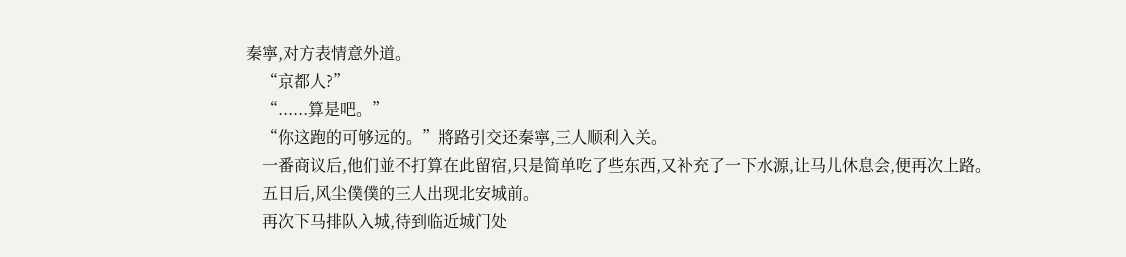秦寧,对方表情意外道。
    “京都人?”
    “......算是吧。”
    “你这跑的可够远的。”將路引交还秦寧,三人顺利入关。
    一番商议后,他们並不打算在此留宿,只是简单吃了些东西,又补充了一下水源,让马儿休息会,便再次上路。
    五日后,风尘僕僕的三人出现北安城前。
    再次下马排队入城,待到临近城门处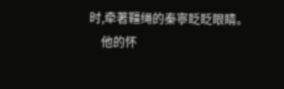时,牵著韁绳的秦寧眨眨眼睛。
    他的怀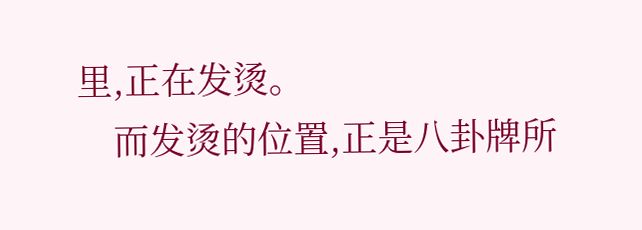里,正在发烫。
    而发烫的位置,正是八卦牌所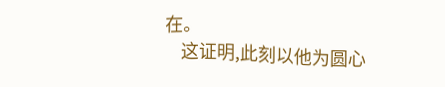在。
    这证明,此刻以他为圆心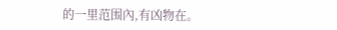的一里范围內,有凶物在。